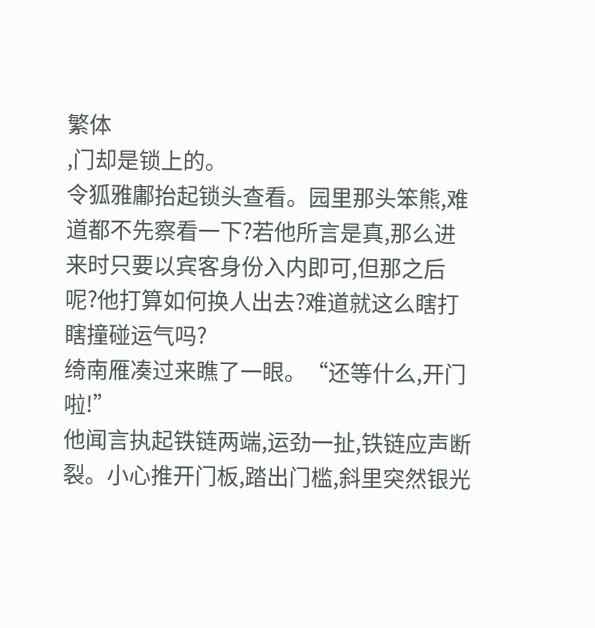繁体
,门却是锁上的。
令狐雅鄘抬起锁头查看。园里那头笨熊,难道都不先察看一下?若他所言是真,那么进来时只要以宾客身份入内即可,但那之后呢?他打算如何换人出去?难道就这么瞎打瞎撞碰运气吗?
绮南雁凑过来瞧了一眼。“还等什么,开门啦!”
他闻言执起铁链两端,运劲一扯,铁链应声断裂。小心推开门板,踏出门槛,斜里突然银光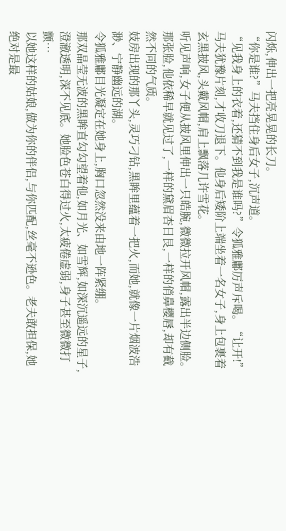闪烁,伸出一把亮晃晃的长刀。
“你是谁?”马夫挡住身后女子,沉声道。
“见我身上的衣着,还猜不到我是谁吗?”令狐雅鄘厉声斥喝。“让开!”
马夫犹豫片刻,才收刀退下。他身后矮阶上端坐着一名女子,身上包裹着玄黑披风,头戴风帽,肩上飘落几许雪花。
听见声响,女子便从披风里伸出一只皓腕,微微拉开风帽,露出半边侧脸。
那张脸,他依稀早就见过了,一样的黛眉杏日艮,一样的俏鼻樱唇,却有截然不同的气质。
妓房出现的那丫头,灵巧刁钻,黑眸里蕴着一把火,而她,就像一片烟波浩渺、宁静幽远的湖。
令狐雅鄘目光凝定在她身上,胸口忽然没来由地一阵紧绷。
那双晶莹无波的黑眸直勾勾望着他,如月光、如雪辉,如深沉遥远的星子,澄澈透明,深不见底。她脸色苍白得过火,太疲倦虚弱,身子甚至微微打颤…
以她这样的姑娘,做为你的伴侣,与你匹配,丝毫不逊色。老夫敢担保,她绝对是最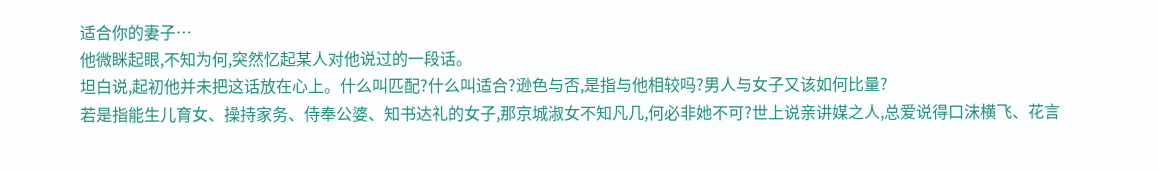适合你的妻子…
他微眯起眼,不知为何,突然忆起某人对他说过的一段话。
坦白说,起初他并未把这话放在心上。什么叫匹配?什么叫适合?逊色与否,是指与他相较吗?男人与女子又该如何比量?
若是指能生儿育女、操持家务、侍奉公婆、知书达礼的女子,那京城淑女不知凡几,何必非她不可?世上说亲讲媒之人,总爱说得口沫横飞、花言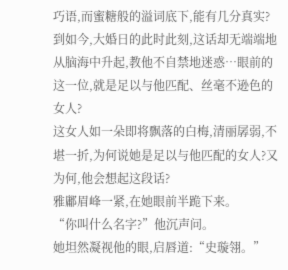巧语,而蜜糖般的溢词底下,能有几分真实?
到如今,大婚日的此时此刻,这话却无端端地从脑海中升起,教他不自禁地迷惑…眼前的这一位,就是足以与他匹配、丝毫不逊色的女人?
这女人如一朵即将飘落的白梅,清丽孱弱,不堪一折,为何说她是足以与他匹配的女人?又为何,他会想起这段话?
雅鄘眉峰一紧,在她眼前半跪下来。
“你叫什么名字?”他沉声问。
她坦然凝视他的眼,启唇道:“史璇翎。”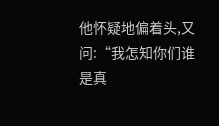他怀疑地偏着头,又问:“我怎知你们谁是真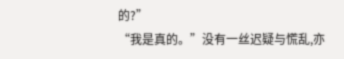的?”
“我是真的。”没有一丝迟疑与慌乱,亦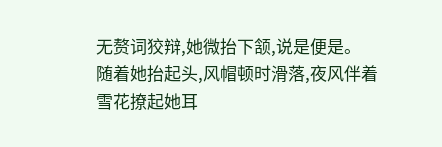无赘词狡辩,她微抬下颔,说是便是。
随着她抬起头,风帽顿时滑落,夜风伴着雪花撩起她耳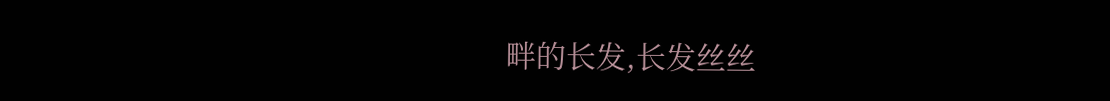畔的长发,长发丝丝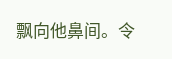飘向他鼻间。令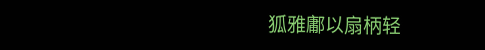狐雅鄘以扇柄轻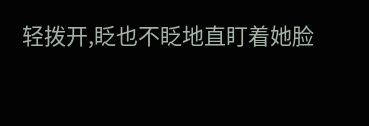轻拨开,眨也不眨地直盯着她脸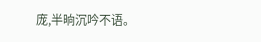庞,半晌沉吟不语。